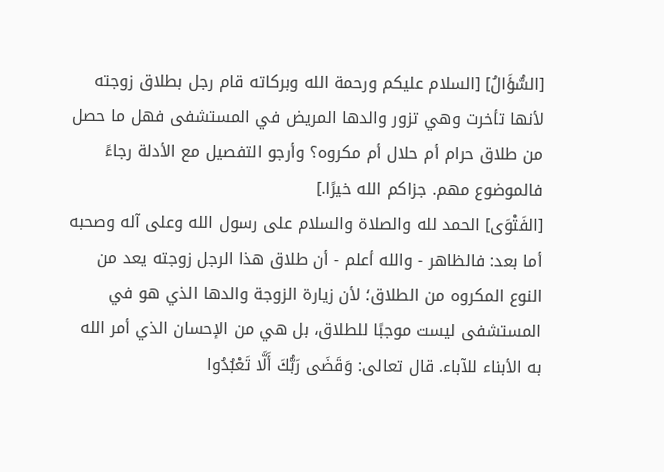[السُّؤَالُ] [السلام عليكم ورحمة الله وبركاته قام رجل بطلاق زوجته لأنها تأخرت وهي تزور والدها المريض في المستشفى فهل ما حصل من طلاق حرام أم حلال أم مكروه؟ وأرجو التفصيل مع الأدلة رجاءً فالموضوع مهم. جزاكم الله خيرًا.]
[الفَتْوَى] الحمد لله والصلاة والسلام على رسول الله وعلى آله وصحبه أما بعد: فالظاهر - والله أعلم - أن طلاق هذا الرجل زوجته يعد من النوع المكروه من الطلاق؛ لأن زيارة الزوجة والدها الذي هو في المستشفى ليست موجبًا للطلاق، بل هي من الإحسان الذي أمر الله به الأبناء للآباء. قال تعالى: وَقَضَى رَبُّكَ أَلَّا تَعْبُدُوا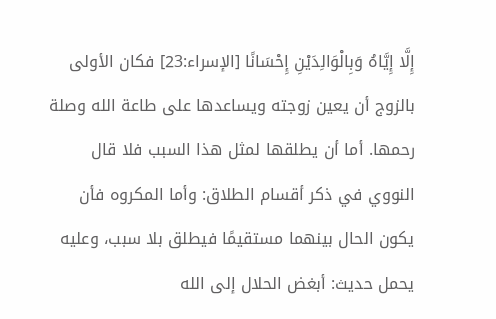إِلَّا إِيَّاهُ وَبِالْوَالِدَيْنِ إِحْسَانًا [الإسراء:23] فكان الأولى بالزوج أن يعين زوجته ويساعدها على طاعة الله وصلة رحمها. أما أن يطلقها لمثل هذا السبب فلا قال النووي في ذكر أقسام الطلاق: وأما المكروه فأن يكون الحال بينهما مستقيمًا فيطلق بلا سبب، وعليه يحمل حديث: أبغض الحلال إلى الله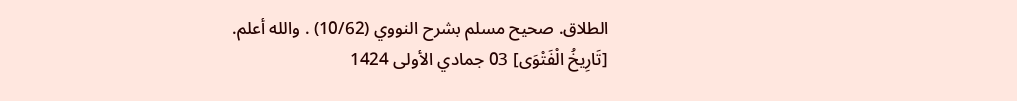الطلاق. صحيح مسلم بشرح النووي (10/62) . والله أعلم.
[تَارِيخُ الْفَتْوَى] 03 جمادي الأولى 1424